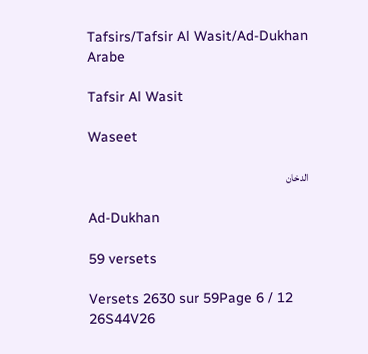Tafsirs/Tafsir Al Wasit/Ad-Dukhan
Arabe

Tafsir Al Wasit

Waseet

الدخان

Ad-Dukhan

59 versets

Versets 2630 sur 59Page 6 / 12
26S44V26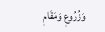وَزُرُوعٖ وَمَقَامٖ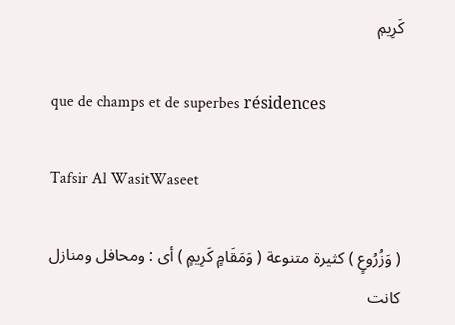كَرِيمٖ

que de champs et de superbes résidences

Tafsir Al WasitWaseet

( وَزُرُوعٍ ) كثيرة متنوعة ( وَمَقَامٍ كَرِيمٍ ) أى : ومحافل ومنازل كانت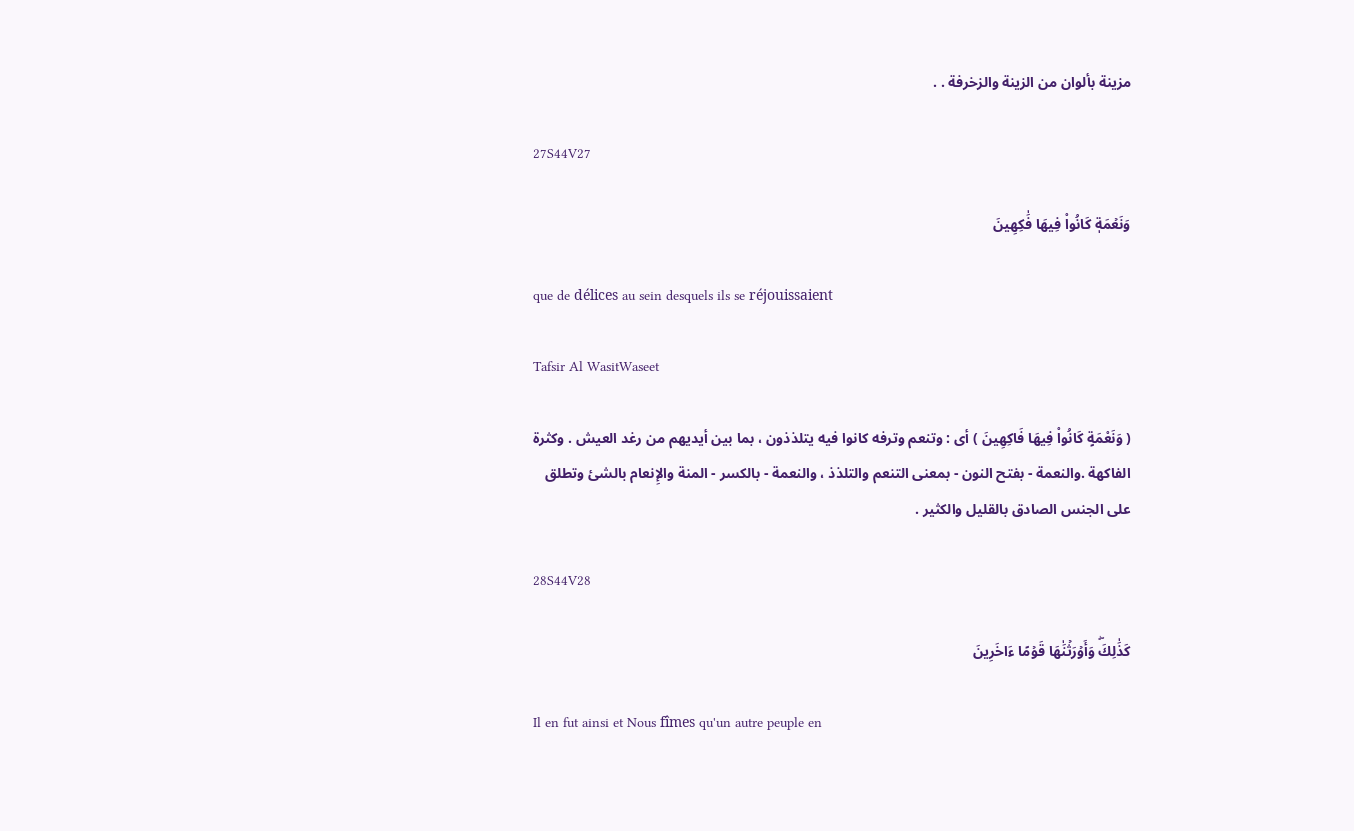مزينة بألوان من الزينة والزخرفة . .

27S44V27

وَنَعۡمَةٖ كَانُواْ فِيهَا فَٰكِهِينَ

que de délices au sein desquels ils se réjouissaient

Tafsir Al WasitWaseet

( وَنَعْمَةٍ كَانُواْ فِيهَا فَاكِهِينَ ) أى : وتنعم وترفه كانوا فيه يتلذذون ، بما بين أيديهم من رغد العيش . وكثرة الفاكهة .والنعمة - بفتح النون - بمعنى التنعم والتلذذ ، والنعمة - بالكسر - المنة والإِنعام بالشئ وتطلق على الجنس الصادق بالقليل والكثير .

28S44V28

كَذَٰلِكَۖ وَأَوۡرَثۡنَٰهَا قَوۡمًا ءَاخَرِينَ

Il en fut ainsi et Nous fîmes qu'un autre peuple en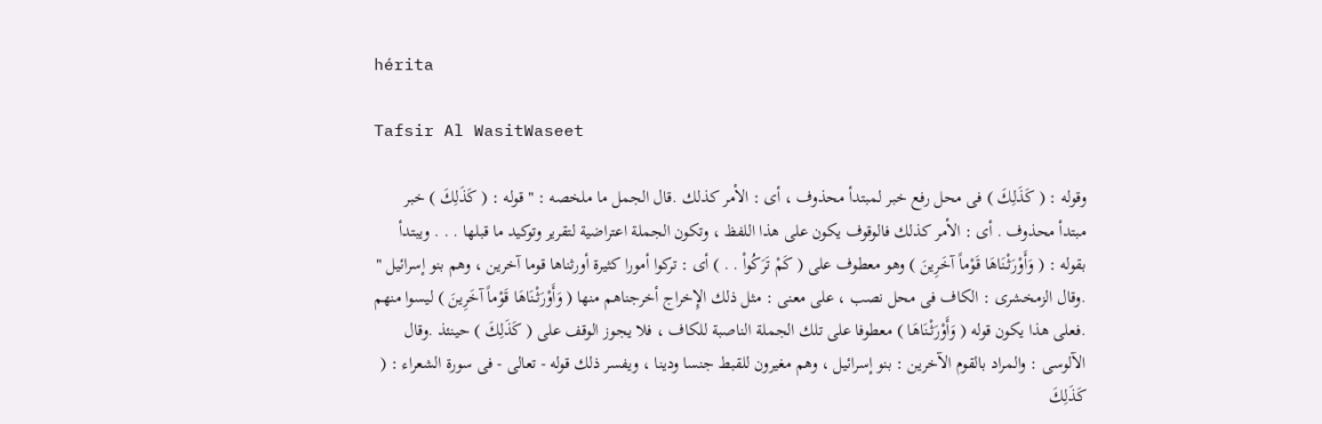hérita

Tafsir Al WasitWaseet

وقوله : ( كَذَلِكَ ) فى محل رفع خبر لمبتدأ محذوف ، أى : الأمر كذلك .قال الجمل ما ملخصه : " قوله : ( كَذَلِكَ ) خبر مبتدأ محذوف . أى : الأمر كذلك فالوقوف يكون على هذا اللفظ ، وتكون الجملة اعتراضية لتقرير وتوكيد ما قبلها . . . ويبتدأ بقوله : ( وَأَوْرَثْنَاهَا قَوْماً آخَرِينَ ) وهو معطوف على ( كَمْ تَرَكُواْ . . ) أى : تركوا أمورا كثيرة أورثناها قوما آخرين ، وهم بنو إسرائيل " .وقال الزمخشرى : الكاف فى محل نصب ، على معنى : مثل ذلك الإِخراج أخرجناهم منها ( وَأَوْرَثْنَاهَا قَوْماً آخَرِينَ ) ليسوا منهم .فعلى هذا يكون قوله ( وَأَوْرَثْنَاهَا ) معطوفا على تلك الجملة الناصبة للكاف ، فلا يجوز الوقف على ( كَذَلِكَ ) حينئذ .وقال الآلوسى : والمراد بالقوم الآخرين : بنو إسرائيل ، وهم مغيرون للقبط جنسا ودينا ، ويفسر ذلك قوله - تعالى - فى سورة الشعراء : ( كَذَلِكَ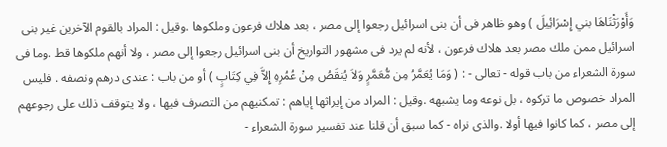وَأَوْرَثْنَاهَا بني إِسْرَائِيلَ ) وهو ظاهر فى أن بنى اسرائيل رجعوا إلى مصر ، بعد هلاك فرعون وملكوها .وقيل : المراد بالقوم الآخرين غير بنى اسرائيل ممن ملك مصر بعد هلاك فرعون ، لأنه لم يرد فى مشهور التواريخ أن بنى اسرائيل رجعوا إلى مصر ، ولا أنهم ملكوها قط .وما فى سورة الشعراء من باب قوله - تعالى - : ( وَمَا يُعَمَّرُ مِن مُّعَمَّرٍ وَلاَ يُنقَصُ مِنْ عُمُرِهِ إِلاَّ فِي كِتَابٍ ) أو من باب : عندى درهم ونصفه . فليس المراد خصوص ما تركوه ، بل نوعه وما يشبهه .وقيل : المراد من إيراثها إياهم : تمكنيهم من التصرف فيها ، ولا يتوقف ذلك على رجوعهم إلى مصر ، كما كانوا فيها أولا .والذى نراه - كما سبق أن قلنا عند تفسير سورة الشعراء -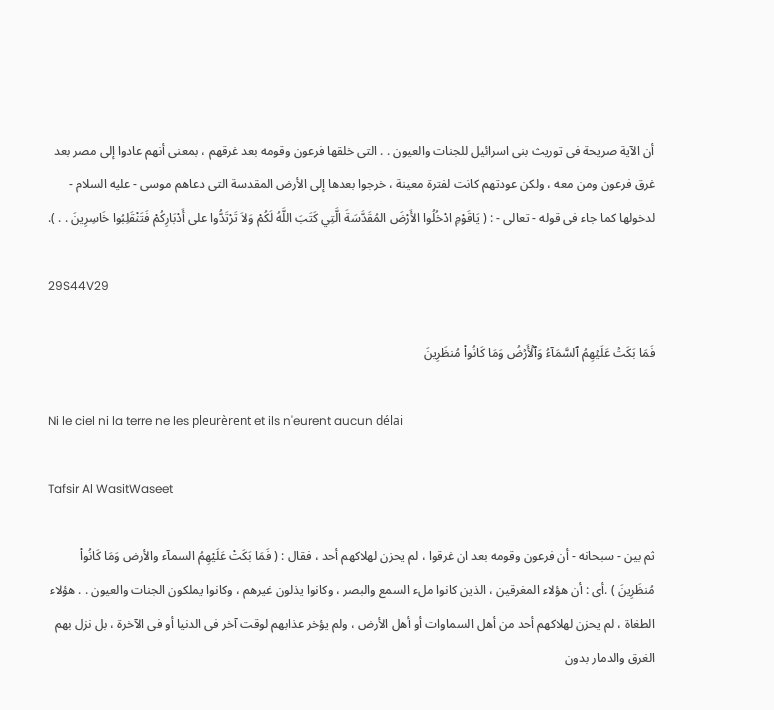أن الآية صريحة فى توريث بنى اسرائيل للجنات والعيون . . التى خلقها فرعون وقومه بعد غرقهم ، بمعنى أنهم عادوا إلى مصر بعد غرق فرعون ومن معه ، ولكن عودتهم كانت لفترة معينة ، خرجوا بعدها إلى الأرض المقدسة التى دعاهم موسى - عليه السلام - لدخولها كما جاء فى قوله - تعالى - : ( يَاقَوْمِ ادْخُلُوا الأَرْضَ المُقَدَّسَةَ الَّتِي كَتَبَ اللَّهُ لَكُمْ وَلاَ تَرْتَدُّوا على أَدْبَارِكُمْ فَتَنْقَلِبُوا خَاسِرِينَ . . ).

29S44V29

فَمَا بَكَتۡ عَلَيۡهِمُ ٱلسَّمَآءُ وَٱلۡأَرۡضُ وَمَا كَانُواْ مُنظَرِينَ

Ni le ciel ni la terre ne les pleurèrent et ils n'eurent aucun délai

Tafsir Al WasitWaseet

ثم بين - سبحانه - أن فرعون وقومه بعد ان غرقوا ، لم يحزن لهلاكهم أحد ، فقال : ( فَمَا بَكَتْ عَلَيْهِمُ السمآء والأرض وَمَا كَانُواْ مُنظَرِينَ ) .أى : أن هؤلاء المغرقين ، الذين كانوا ملء السمع والبصر ، وكانوا يذلون غيرهم ، وكانوا يملكون الجنات والعيون . . هؤلاء الطغاة ، لم يحزن لهلاكهم أحد من أهل السماوات أو أهل الأرض ، ولم يؤخر عذابهم لوقت آخر فى الدنيا أو فى الآخرة ، بل نزل بهم الغرق والدمار بدون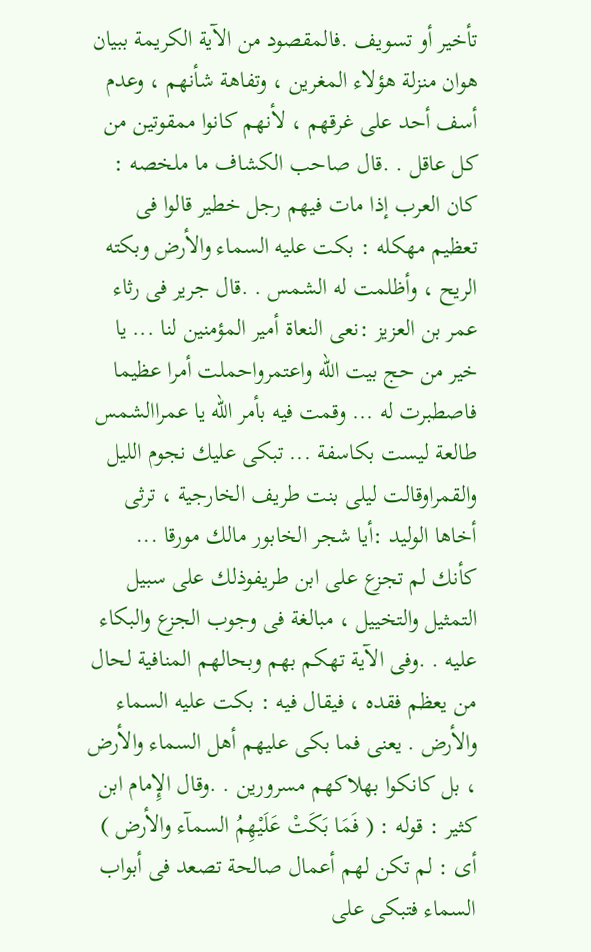تأخير أو تسويف .فالمقصود من الآية الكريمة ببيان هوان منزلة هؤلاء المغرين ، وتفاهة شأنهم ، وعدم أسف أحد على غرقهم ، لأنهم كانوا ممقوتين من كل عاقل . .قال صاحب الكشاف ما ملخصه : كان العرب إذا مات فيهم رجل خطير قالوا فى تعظيم مهكله : بكت عليه السماء والأرض وبكته الريح ، وأظلمت له الشمس . .قال جرير فى رثاء عمر بن العزيز :نعى النعاة أمير المؤمنين لنا ... يا خير من حج بيت الله واعتمرواحملت أمرا عظيما فاصطبرت له ... وقمت فيه بأمر الله يا عمراالشمس طالعة ليست بكاسفة ... تبكى عليك نجوم الليل والقمراوقالت ليلى بنت طريف الخارجية ، ترثى أخاها الوليد :أيا شجر الخابور مالك مورقا ... كأنك لم تجزع على ابن طريفوذلك على سبيل التمثيل والتخييل ، مبالغة فى وجوب الجزع والبكاء عليه . .وفى الآية تهكم بهم وبحالهم المنافية لحال من يعظم فقده ، فيقال فيه : بكت عليه السماء والأرض . يعنى فما بكى عليهم أهل السماء والأرض ، بل كانكوا بهلاكهم مسرورين . .وقال الإِمام ابن كثير : قوله : ( فَمَا بَكَتْ عَلَيْهِمُ السمآء والأرض ) أى : لم تكن لهم أعمال صالحة تصعد فى أبواب السماء فتبكى على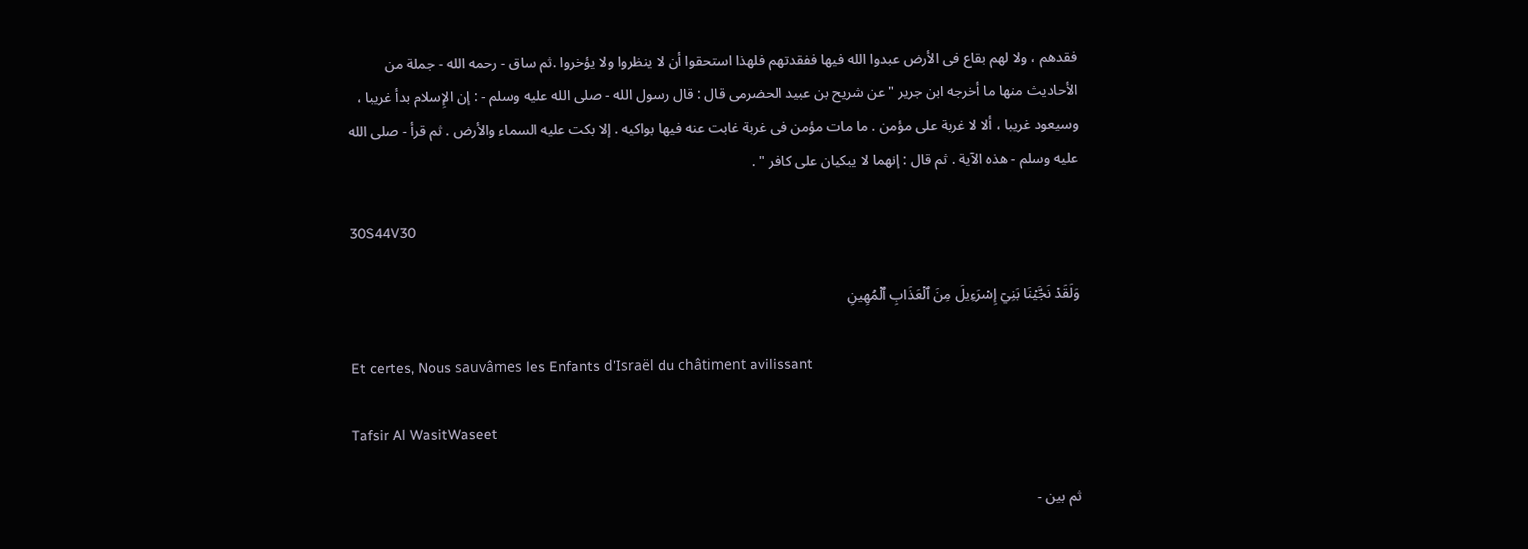فقدهم ، ولا لهم بقاع فى الأرض عبدوا الله فيها ففقدتهم فلهذا استحقوا أن لا ينظروا ولا يؤخروا .ثم ساق - رحمه الله - جملة من الأحاديث منها ما أخرجه ابن جرير " عن شريح بن عبيد الحضرمى قال : قال رسول الله - صلى الله عليه وسلم - : إن الإِسلام بدأ غريبا ، وسيعود غريبا ، ألا لا غربة على مؤمن . ما مات مؤمن فى غربة غابت عنه فيها بواكيه . إلا بكت عليه السماء والأرض . ثم قرأ - صلى الله عليه وسلم - هذه الآية . ثم قال : إنهما لا يبكيان على كافر " .

30S44V30

وَلَقَدۡ نَجَّيۡنَا بَنِيٓ إِسۡرَءِيلَ مِنَ ٱلۡعَذَابِ ٱلۡمُهِينِ

Et certes, Nous sauvâmes les Enfants d'Israël du châtiment avilissant

Tafsir Al WasitWaseet

ثم بين -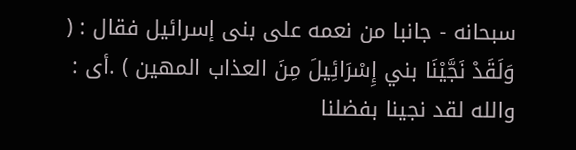سبحانه - جانبا من نعمه على بنى إسرائيل فقال : ( وَلَقَدْ نَجَّيْنَا بني إِسْرَائِيلَ مِنَ العذاب المهين ) .أى : والله لقد نجينا بفضلنا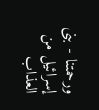ورحمتنا - بنى إسرائيل من العذاب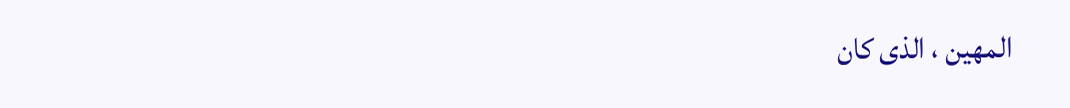المهين ، الذى كان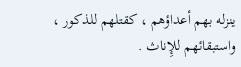ينزله بهم أعداؤهم ، كقتلهم للذكور ، واستبقائهم للإِناث .